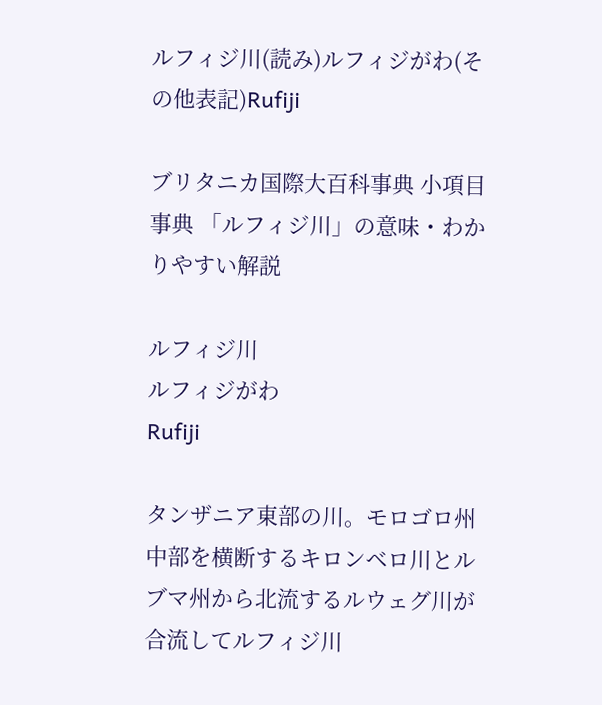ルフィジ川(読み)ルフィジがわ(その他表記)Rufiji

ブリタニカ国際大百科事典 小項目事典 「ルフィジ川」の意味・わかりやすい解説

ルフィジ川
ルフィジがわ
Rufiji

タンザニア東部の川。モロゴロ州中部を横断するキロンベロ川とルブマ州から北流するルウェグ川が合流してルフィジ川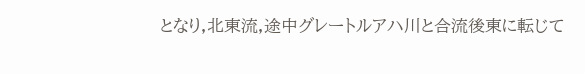となり,北東流,途中グレートルアハ川と合流後東に転じて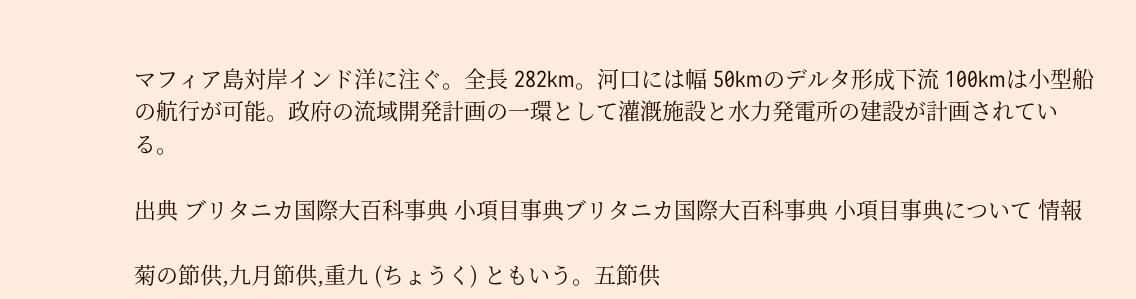マフィア島対岸インド洋に注ぐ。全長 282km。河口には幅 50kmのデルタ形成下流 100kmは小型船の航行が可能。政府の流域開発計画の一環として灌漑施設と水力発電所の建設が計画されている。

出典 ブリタニカ国際大百科事典 小項目事典ブリタニカ国際大百科事典 小項目事典について 情報

菊の節供,九月節供,重九 (ちょうく) ともいう。五節供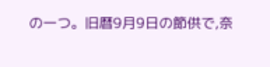の一つ。旧暦9月9日の節供で,奈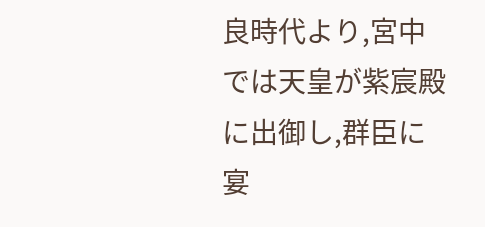良時代より,宮中では天皇が紫宸殿に出御し,群臣に宴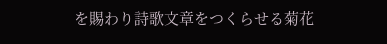を賜わり詩歌文章をつくらせる菊花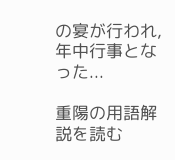の宴が行われ,年中行事となった...

重陽の用語解説を読む